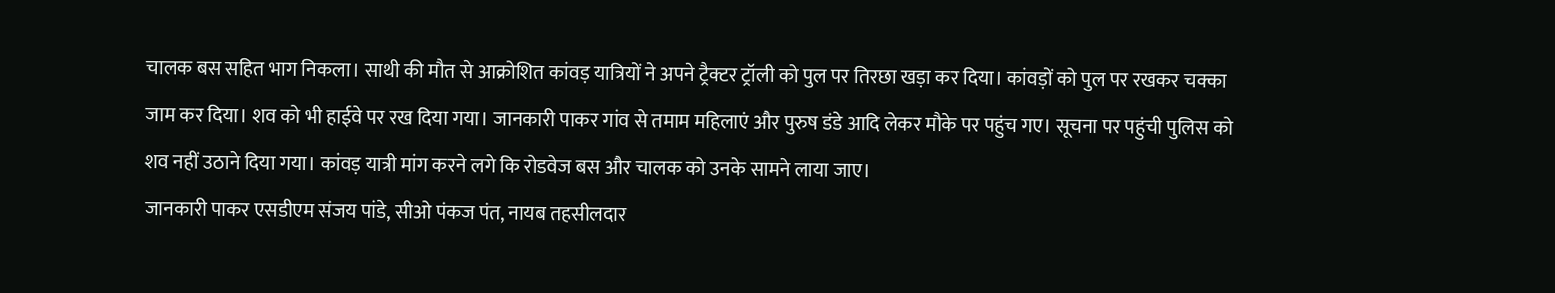चालक बस सहित भाग निकला। साथी की मौत से आक्रोशित कांवड़ यात्रियों ने अपने ट्रैक्टर ट्रॉली को पुल पर तिरछा खड़ा कर दिया। कांवड़ों को पुल पर रखकर चक्का जाम कर दिया। शव को भी हाईवे पर रख दिया गया। जानकारी पाकर गांव से तमाम महिलाएं और पुरुष डंडे आदि लेकर मौके पर पहुंच गए। सूचना पर पहुंची पुलिस को शव नहीं उठाने दिया गया। कांवड़ यात्री मांग करने लगे कि रोडवेज बस और चालक को उनके सामने लाया जाए।
जानकारी पाकर एसडीएम संजय पांडे, सीओ पंकज पंत, नायब तहसीलदार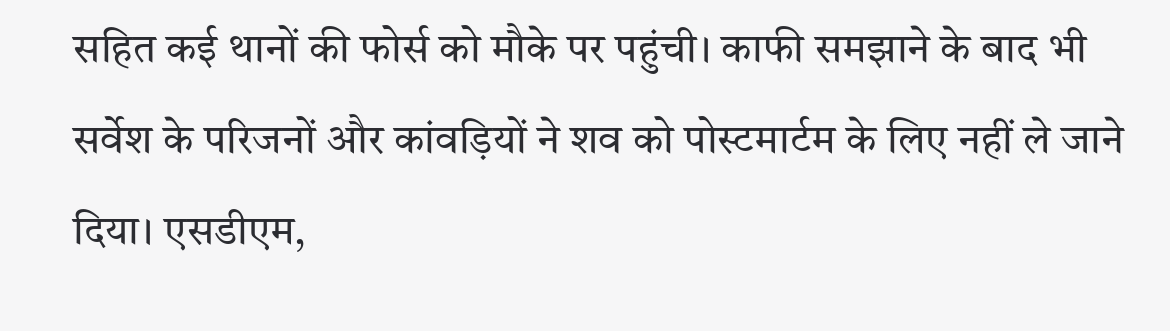सहित कई थानों की फोर्स को मौके पर पहुंची। काफी समझाने के बाद भी सर्वेश के परिजनों और कांवड़ियों ने शव को पोस्टमार्टम के लिए नहीं ले जाने दिया। एसडीएम,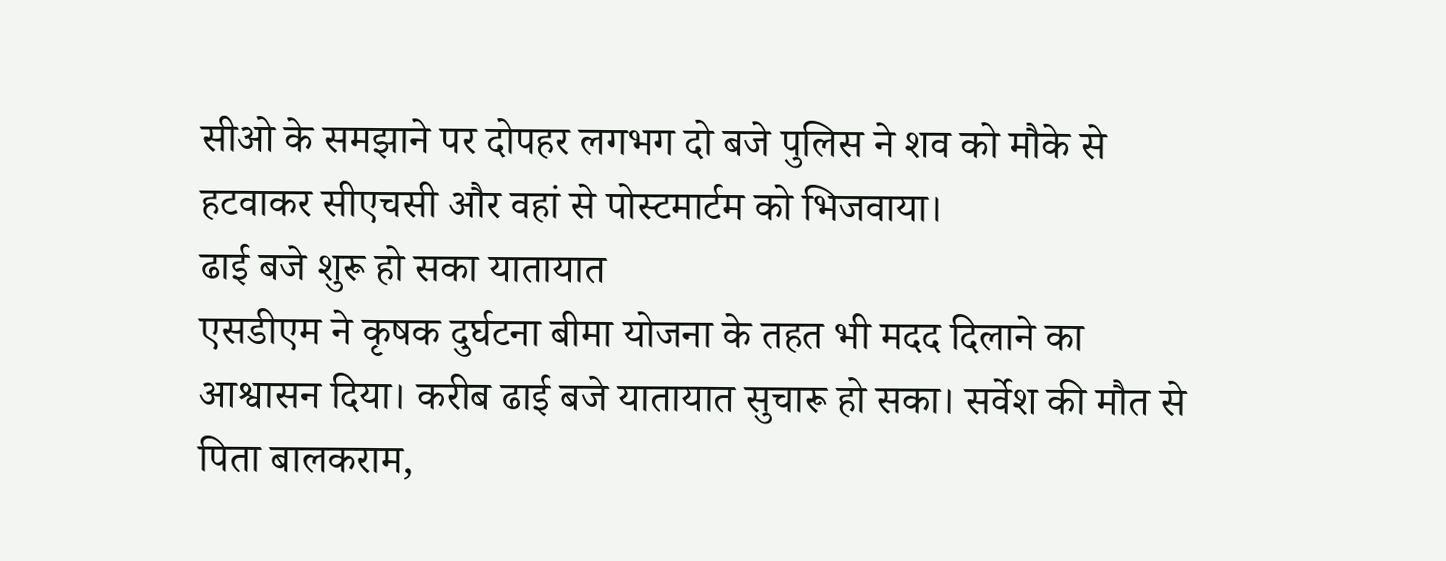सीओ के समझाने पर दोपहर लगभग दो बजे पुलिस ने शव को मौके से हटवाकर सीएचसी और वहां से पोस्टमार्टम को भिजवाया।
ढाई बजे शुरू हो सका यातायात
एसडीएम ने कृषक दुर्घटना बीमा योजना के तहत भी मदद दिलाने का आश्वासन दिया। करीब ढाई बजे यातायात सुचारू हो सका। सर्वेश की मौत से पिता बालकराम,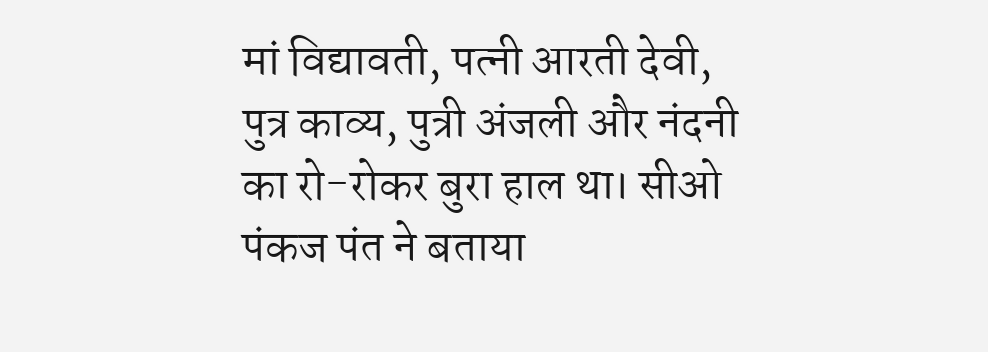मां विद्यावती, पत्नी आरती देवी, पुत्र काव्य, पुत्री अंजली और नंदनी का रो-रोकर बुरा हाल था। सीओ पंकज पंत ने बताया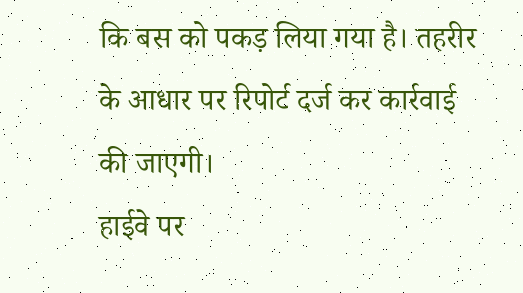कि बस को पकड़ लिया गया है। तहरीर के आधार पर रिपोर्ट दर्ज कर कार्रवाई की जाएगी।
हाईवे पर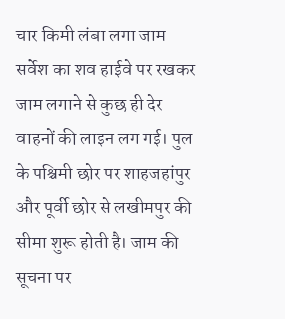चार किमी लंबा लगा जाम
सर्वेश का शव हाईवे पर रखकर जाम लगाने से कुछ ही देर वाहनों की लाइन लग गई। पुल के पश्चिमी छोर पर शाहजहांपुर और पूर्वी छोर से लखीमपुर की सीमा शुरू होती है। जाम की सूचना पर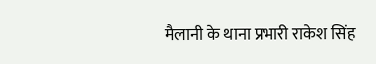मैलानी के थाना प्रभारी राकेश सिंह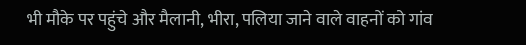भी मौके पर पहुंचे और मैलानी, भीरा, पलिया जाने वाले वाहनों को गांव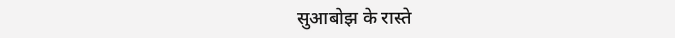सुआबोझ के रास्ते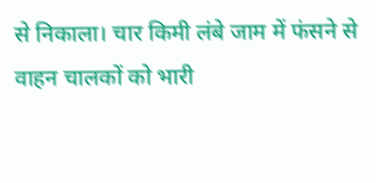से निकाला। चार किमी लंबे जाम में फंसने से वाहन चालकों को भारी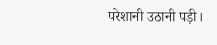परेशानी उठानी पड़ी।